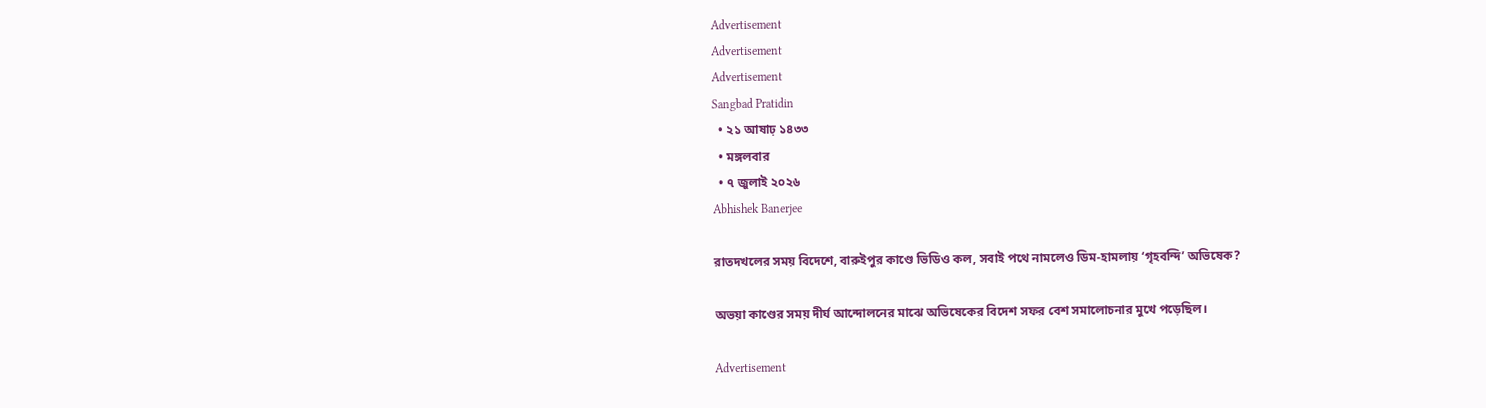Advertisement
Advertisement
Advertisement
Sangbad Pratidin
  • ২১ আষাঢ় ১৪৩৩
  • মঙ্গলবার
  • ৭ জুলাই ২০২৬
Abhishek Banerjee

রাতদখলের সময় বিদেশে, বারুইপুর কাণ্ডে ভিডিও কল, সবাই পথে নামলেও ডিম-হামলায় ‘গৃহবন্দি’ অভিষেক?

অভয়া কাণ্ডের সময় দীর্ঘ আন্দোলনের মাঝে অভিষেকের বিদেশ সফর বেশ সমালোচনার মুখে পড়েছিল।

Advertisement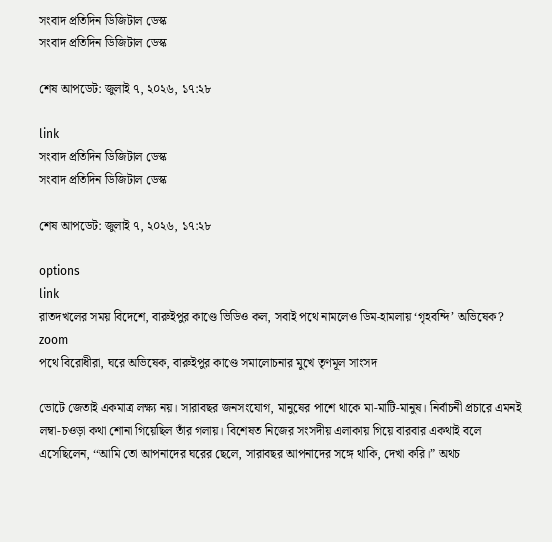সংবাদ প্রতিদিন ডিজিটাল ডেস্ক
সংবাদ প্রতিদিন ডিজিটাল ডেস্ক

শেষ আপডেট: জুলাই ৭, ২০২৬, ১৭:২৮

link
সংবাদ প্রতিদিন ডিজিটাল ডেস্ক
সংবাদ প্রতিদিন ডিজিটাল ডেস্ক

শেষ আপডেট: জুলাই ৭, ২০২৬, ১৭:২৮

options
link
রাতদখলের সময় বিদেশে, বারুইপুর কাণ্ডে ভিডিও কল, সবাই পথে নামলেও ডিম-হামলায় ‘গৃহবন্দি’ অভিষেক? zoom
পথে বিরোধীরা, ঘরে অভিষেক, বারুইপুর কাণ্ডে সমালোচনার মুখে তৃণমূল সাংসদ

ভোটে জেতাই একমাত্র লক্ষ্য নয়। সারাবছর জনসংযোগ, মানুষের পাশে থাকে মা-মাটি-মানুষ। নির্বাচনী প্রচারে এমনই লম্বা-চওড়া কথা শোনা গিয়েছিল তাঁর গলায়। বিশেষত নিজের সংসদীয় এলাকায় গিয়ে বারবার একথাই বলে এসেছিলেন, ‘‘আমি তো আপনাদের ঘরের ছেলে, সারাবছর আপনাদের সঙ্গে থাকি, দেখা করি।” অথচ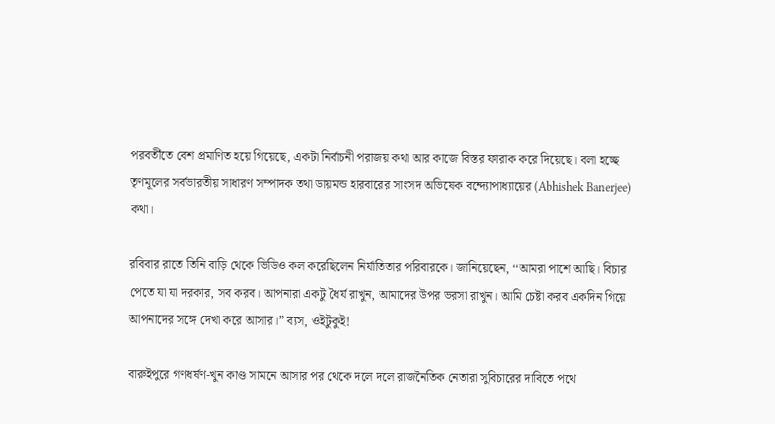পরবর্তীতে বেশ প্রমাণিত হয়ে গিয়েছে, একটা নির্বাচনী পরাজয় কথা আর কাজে বিস্তর ফারাক করে দিয়েছে। বলা হচ্ছে তৃণমূলের সর্বভারতীয় সাধারণ সম্পাদক তথা ডায়মন্ড হারবারের সাংসদ অভিষেক বন্দ্যোপাধ্যায়ের (Abhishek Banerjee) কথা।

রবিবার রাতে তিনি বাড়ি থেকে ভিডিও কল করেছিলেন নির্যাতিতার পরিবারকে। জানিয়েছেন, ‘‘আমরা পাশে আছি। বিচার পেতে যা যা দরকার, সব করব। আপনারা একটু ধৈর্য রাখুন, আমাদের উপর ভরসা রাখুন। আমি চেষ্টা করব একদিন গিয়ে আপনাদের সঙ্গে দেখা করে আসার।” ব্যস, ওইটুকুই!

বারুইপুরে গণধর্ষণ-খুন কাণ্ড সামনে আসার পর থেকে দলে দলে রাজনৈতিক নেতারা সুবিচারের দাবিতে পথে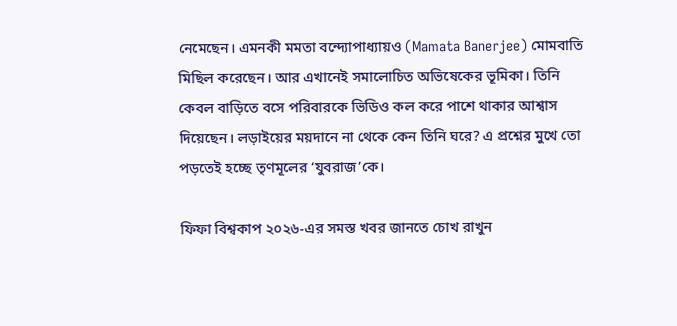নেমেছেন। এমনকী মমতা বন্দ্যোপাধ্যায়ও (Mamata Banerjee) মোমবাতি মিছিল করেছেন। আর এখানেই সমালোচিত অভিষেকের ভূমিকা। তিনি কেবল বাড়িতে বসে পরিবারকে ভিডিও কল করে পাশে থাকার আশ্বাস দিয়েছেন। লড়াইয়ের ময়দানে না থেকে কেন তিনি ঘরে? এ প্রশ্নের মুখে তো পড়তেই হচ্ছে তৃণমূলের ‘যুবরাজ’কে।

ফিফা বিশ্বকাপ ২০২৬-এর সমস্ত খবর জানতে চোখ রাখুন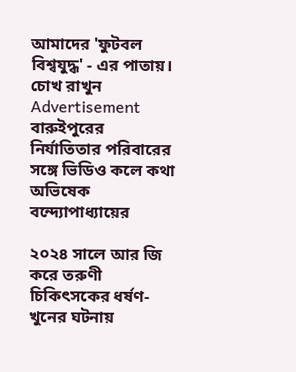আমাদের 'ফুটবল বিশ্বযুদ্ধ' - এর পাতায়।
চোখ রাখুন
Advertisement
বারুইপুরের নির্যাতিতার পরিবারের সঙ্গে ভিডিও কলে কথা অভিষেক বন্দ্যোপাধ্যায়ের

২০২৪ সালে আর জি করে তরুণী চিকিৎসকের ধর্ষণ-খুনের ঘটনায়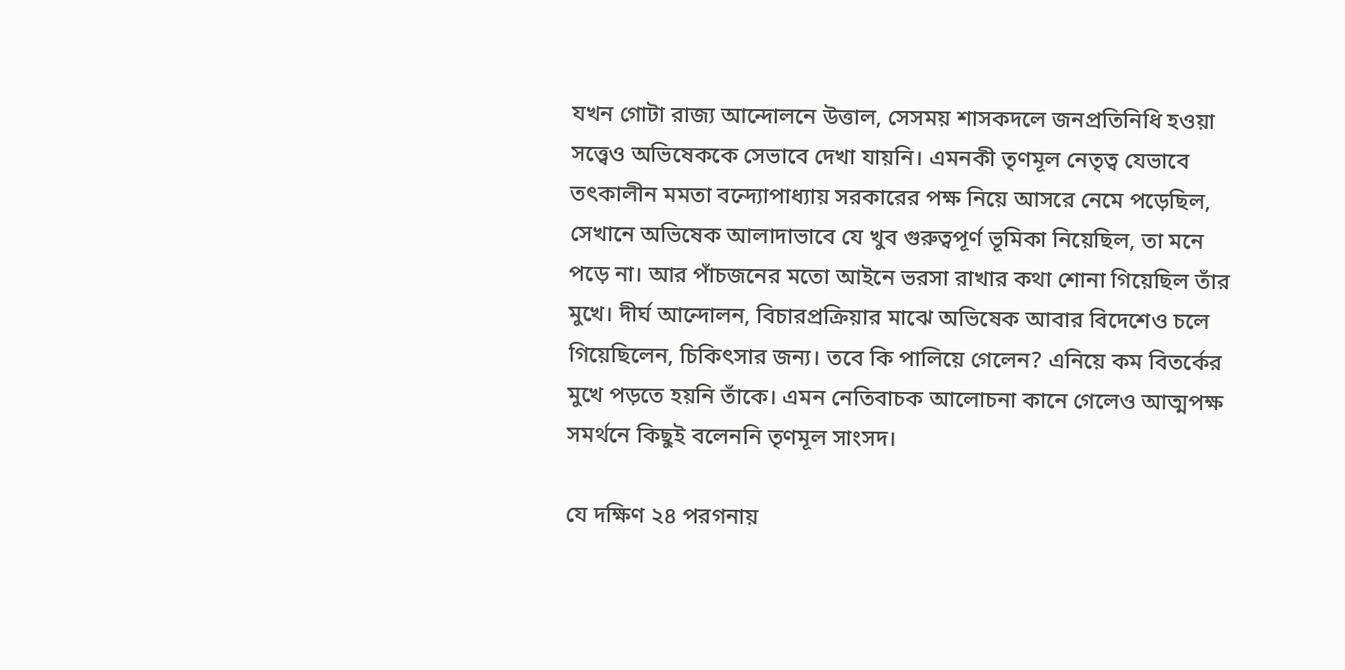যখন গোটা রাজ্য আন্দোলনে উত্তাল, সেসময় শাসকদলে জনপ্রতিনিধি হওয়া সত্ত্বেও অভিষেককে সেভাবে দেখা যায়নি। এমনকী তৃণমূল নেতৃত্ব যেভাবে তৎকালীন মমতা বন্দ্যোপাধ্যায় সরকারের পক্ষ নিয়ে আসরে নেমে পড়েছিল, সেখানে অভিষেক আলাদাভাবে যে খুব গুরুত্বপূর্ণ ভূমিকা নিয়েছিল, তা মনে পড়ে না। আর পাঁচজনের মতো আইনে ভরসা রাখার কথা শোনা গিয়েছিল তাঁর মুখে। দীর্ঘ আন্দোলন, বিচারপ্রক্রিয়ার মাঝে অভিষেক আবার বিদেশেও চলে গিয়েছিলেন, চিকিৎসার জন্য। তবে কি পালিয়ে গেলেন? এনিয়ে কম বিতর্কের মুখে পড়তে হয়নি তাঁকে। এমন নেতিবাচক আলোচনা কানে গেলেও আত্মপক্ষ সমর্থনে কিছুই বলেননি তৃণমূল সাংসদ।

যে দক্ষিণ ২৪ পরগনায়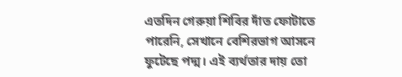এতদিন গেরুয়া শিবির দাঁত ফোটাতে পারেনি, সেখানে বেশিরভাগ আসনে ফুটেছে পদ্ম। এই ব্যর্থতার দায় তো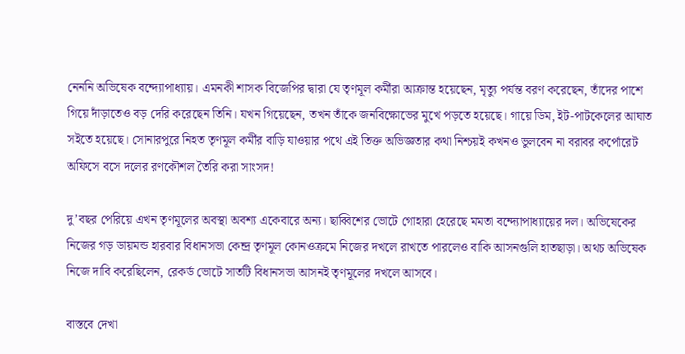নেননি অভিষেক বন্দ্যোপাধ্যায়। এমনকী শাসক বিজেপির দ্বারা যে তৃণমূল কর্মীরা আক্রান্ত হয়েছেন, মৃত্যু পর্যন্ত বরণ করেছেন, তাঁদের পাশে গিয়ে দাঁড়াতেও বড় দেরি করেছেন তিনি। যখন গিয়েছেন, তখন তাঁকে জনবিক্ষোভের মুখে পড়তে হয়েছে। গায়ে ডিম, ইট-পাটকেলের আঘাত সইতে হয়েছে। সোনারপুরে নিহত তৃণমূল কর্মীর বাড়ি যাওয়ার পথে এই তিক্ত অভিজ্ঞতার কথা নিশ্চয়ই কখনও ভুলবেন না বরাবর কর্পোরেট অফিসে বসে দলের রণকৌশল তৈরি করা সাংসদ!

দু’বছর পেরিয়ে এখন তৃণমূলের অবস্থা অবশ্য একেবারে অন্য। ছাব্বিশের ভোটে গোহারা হেরেছে মমতা বন্দ্যোপাধ্যায়ের দল। অভিষেকের নিজের গড় ডায়মন্ড হারবার বিধানসভা কেন্দ্র তৃণমূল কোনওক্রমে নিজের দখলে রাখতে পারলেও বাকি আসনগুলি হাতছাড়া। অথচ অভিষেক নিজে দাবি করেছিলেন, রেকর্ড ভোটে সাতটি বিধানসভা আসনই তৃণমূলের দখলে আসবে।

বাস্তবে দেখা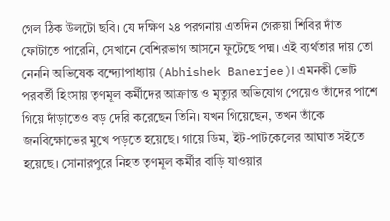গেল ঠিক উলটো ছবি। যে দক্ষিণ ২৪ পরগনায় এতদিন গেরুয়া শিবির দাঁত ফোটাতে পারেনি, সেখানে বেশিরভাগ আসনে ফুটেছে পদ্ম। এই ব্যর্থতার দায় তো নেননি অভিষেক বন্দ্যোপাধ্যায় (Abhishek Banerjee)। এমনকী ভোট পরবর্তী হিংসায় তৃণমূল কর্মীদের আক্রান্ত ও মৃত্যুর অভিযোগ পেয়েও তাঁদের পাশে গিয়ে দাঁড়াতেও বড় দেরি করেছেন তিনি। যখন গিয়েছেন, তখন তাঁকে জনবিক্ষোভের মুখে পড়তে হয়েছে। গায়ে ডিম, ইট-পাটকেলের আঘাত সইতে হয়েছে। সোনারপুরে নিহত তৃণমূল কর্মীর বাড়ি যাওয়ার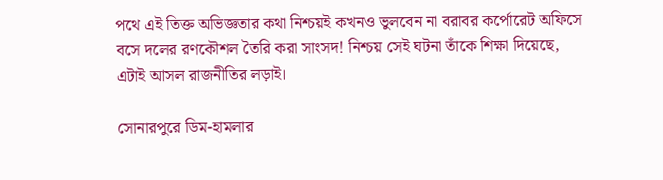পথে এই তিক্ত অভিজ্ঞতার কথা নিশ্চয়ই কখনও ভুলবেন না বরাবর কর্পোরেট অফিসে বসে দলের রণকৌশল তৈরি করা সাংসদ! নিশ্চয় সেই ঘটনা তাঁকে শিক্ষা দিয়েছে, এটাই আসল রাজনীতির লড়াই।

সোনারপুরে ডিম-হামলার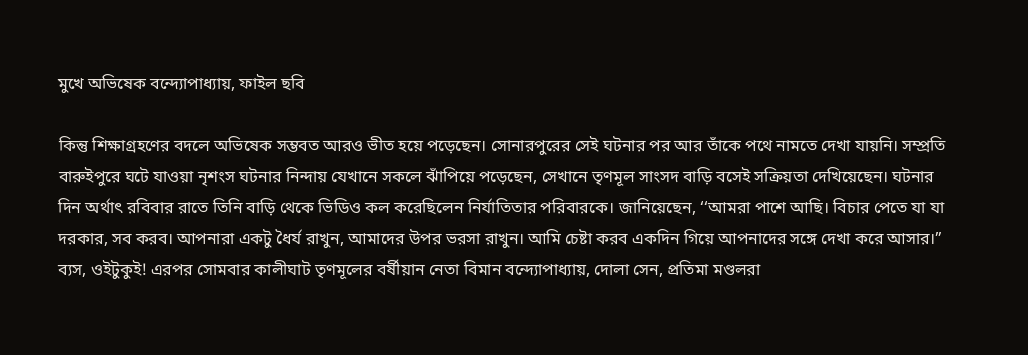মুখে অভিষেক বন্দ্যোপাধ্যায়, ফাইল ছবি

কিন্তু শিক্ষাগ্রহণের বদলে অভিষেক সম্ভবত আরও ভীত হয়ে পড়েছেন। সোনারপুরের সেই ঘটনার পর আর তাঁকে পথে নামতে দেখা যায়নি। সম্প্রতি বারুইপুরে ঘটে যাওয়া নৃশংস ঘটনার নিন্দায় যেখানে সকলে ঝাঁপিয়ে পড়েছেন, সেখানে তৃণমূল সাংসদ বাড়ি বসেই সক্রিয়তা দেখিয়েছেন। ঘটনার দিন অর্থাৎ রবিবার রাতে তিনি বাড়ি থেকে ভিডিও কল করেছিলেন নির্যাতিতার পরিবারকে। জানিয়েছেন, ‘‘আমরা পাশে আছি। বিচার পেতে যা যা দরকার, সব করব। আপনারা একটু ধৈর্য রাখুন, আমাদের উপর ভরসা রাখুন। আমি চেষ্টা করব একদিন গিয়ে আপনাদের সঙ্গে দেখা করে আসার।” ব্যস, ওইটুকুই! এরপর সোমবার কালীঘাট তৃণমূলের বর্ষীয়ান নেতা বিমান বন্দ্যোপাধ্যায়, দোলা সেন, প্রতিমা মণ্ডলরা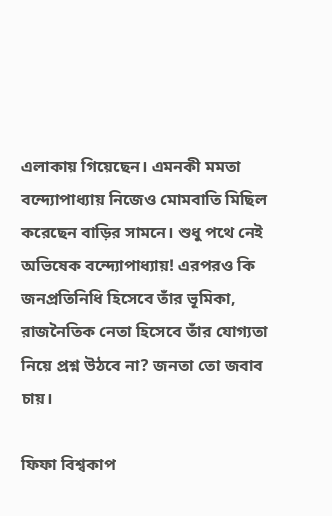এলাকায় গিয়েছেন। এমনকী মমতা বন্দ্যোপাধ্যায় নিজেও মোমবাতি মিছিল করেছেন বাড়ির সামনে। শুধু পথে নেই অভিষেক বন্দ্যোপাধ্যায়! এরপরও কি জনপ্রতিনিধি হিসেবে তাঁর ভূমিকা, রাজনৈতিক নেতা হিসেবে তাঁর যোগ্যতা নিয়ে প্রশ্ন উঠবে না? জনতা তো জবাব চায়।

ফিফা বিশ্বকাপ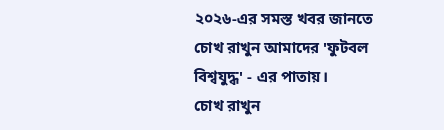২০২৬-এর সমস্ত খবর জানতে চোখ রাখুন আমাদের 'ফুটবল বিশ্বযুদ্ধ' - এর পাতায়।
চোখ রাখুন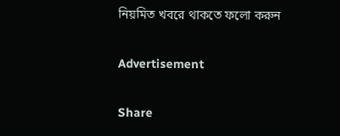নিয়মিত খবরে থাকতে ফলো করুন

Advertisement

Share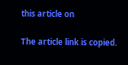this article on

The article link is copied.